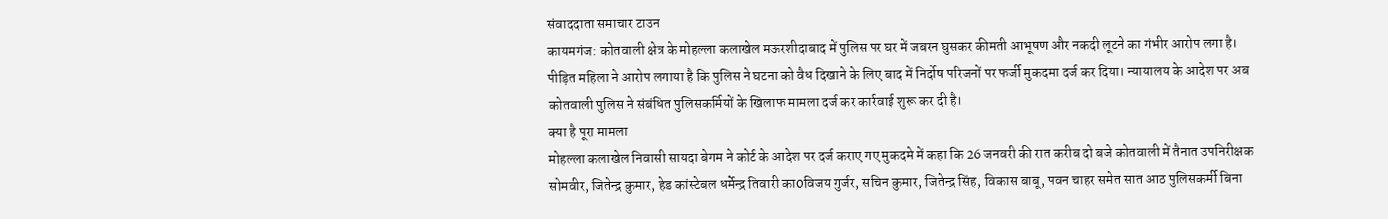संवाददाता समाचार टाउन
कायमगंज: कोतवाली क्षेत्र के मोहल्ला कलाखेल मऊरशीदाबाद में पुलिस पर घर में जबरन घुसकर कीमती आभूषण और नकदी लूटने का गंभीर आरोप लगा है। पीड़ित महिला ने आरोप लगाया है कि पुलिस ने घटना को वैध दिखाने के लिए बाद में निर्दोष परिजनों पर फर्जी मुकदमा दर्ज कर दिया। न्यायालय के आदेश पर अब कोतवाली पुलिस ने संबंधित पुलिसकर्मियों के खिलाफ मामला दर्ज कर कार्रवाई शुरू कर दी है।
क्या है पूरा मामला
मोहल्ला कलाखेल निवासी सायदा बेगम ने कोर्ट के आदेश पर दर्ज कराए गए मुकदमे में कहा कि 26 जनवरी की रात करीब दो बजे कोतवाली में तैनात उपनिरीक्षक सोमवीर, जितेन्द्र कुमार, हेड कांस्टेबल धर्मेन्द्र तिवारी का0विजय गुर्जर, सचिन कुमार, जितेन्द्र सिंह, विकास बाबू, पवन चाहर समेत सात आठ पुलिसकर्मी बिना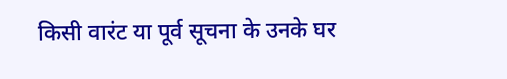किसी वारंट या पूर्व सूचना के उनके घर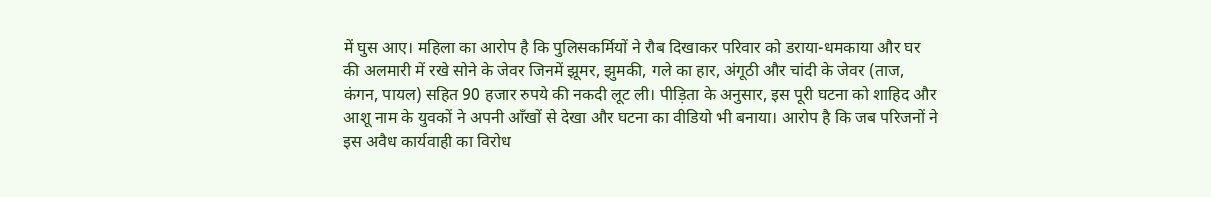में घुस आए। महिला का आरोप है कि पुलिसकर्मियों ने रौब दिखाकर परिवार को डराया-धमकाया और घर की अलमारी में रखे सोने के जेवर जिनमें झूमर, झुमकी, गले का हार, अंगूठी और चांदी के जेवर (ताज, कंगन, पायल) सहित 90 हजार रुपये की नकदी लूट ली। पीड़िता के अनुसार, इस पूरी घटना को शाहिद और आशू नाम के युवकों ने अपनी आँखों से देखा और घटना का वीडियो भी बनाया। आरोप है कि जब परिजनों ने इस अवैध कार्यवाही का विरोध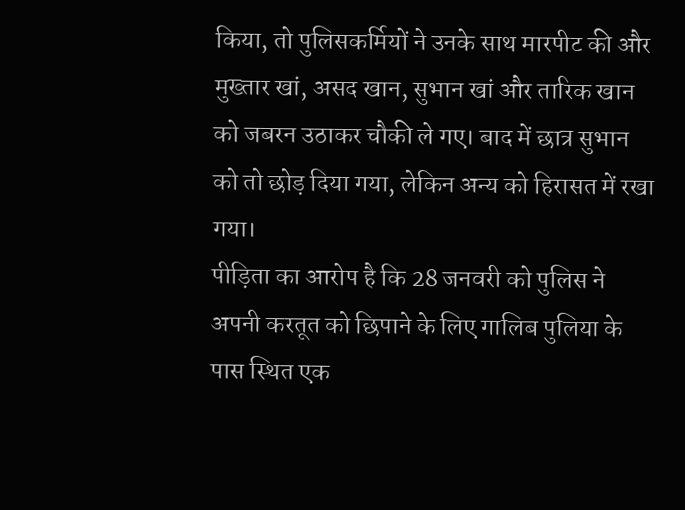किया, तो पुलिसकर्मियों ने उनके साथ मारपीट की और मुख्तार खां, असद खान, सुभान खां और तारिक खान को जबरन उठाकर चौकी ले गए। बाद में छात्र सुभान को तो छोड़ दिया गया, लेकिन अन्य को हिरासत में रखा गया।
पीड़िता का आरोप है कि 28 जनवरी को पुलिस ने अपनी करतूत को छिपाने के लिए गालिब पुलिया के पास स्थित एक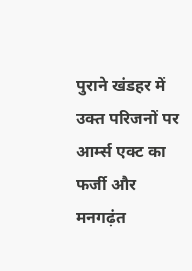पुराने खंडहर में उक्त परिजनों पर आर्म्स एक्ट का फर्जी और मनगढ़ंत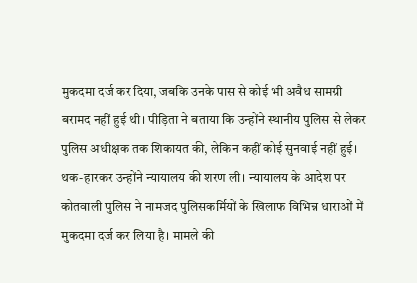मुकदमा दर्ज कर दिया, जबकि उनके पास से कोई भी अवैध सामग्री बरामद नहीं हुई थी। पीड़िता ने बताया कि उन्होंने स्थानीय पुलिस से लेकर पुलिस अधीक्षक तक शिकायत की, लेकिन कहीं कोई सुनवाई नहीं हुई। थक-हारकर उन्होंने न्यायालय की शरण ली। न्यायालय के आदेश पर कोतवाली पुलिस ने नामजद पुलिसकर्मियों के खिलाफ विभिन्न धाराओं में मुकदमा दर्ज कर लिया है। मामले की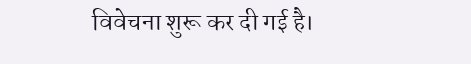विवेचना शुरू कर दी गई है।